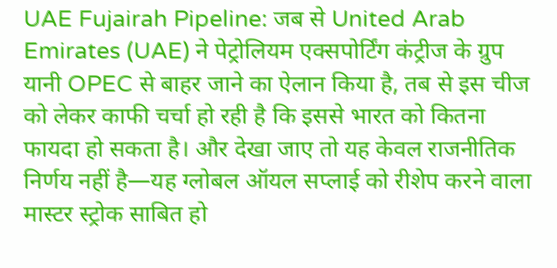UAE Fujairah Pipeline: जब से United Arab Emirates (UAE) ने पेट्रोलियम एक्सपोर्टिंग कंट्रीज के ग्रुप यानी OPEC से बाहर जाने का ऐलान किया है, तब से इस चीज को लेकर काफी चर्चा हो रही है कि इससे भारत को कितना फायदा हो सकता है। और देखा जाए तो यह केवल राजनीतिक निर्णय नहीं है—यह ग्लोबल ऑयल सप्लाई को रीशेप करने वाला मास्टर स्ट्रोक साबित हो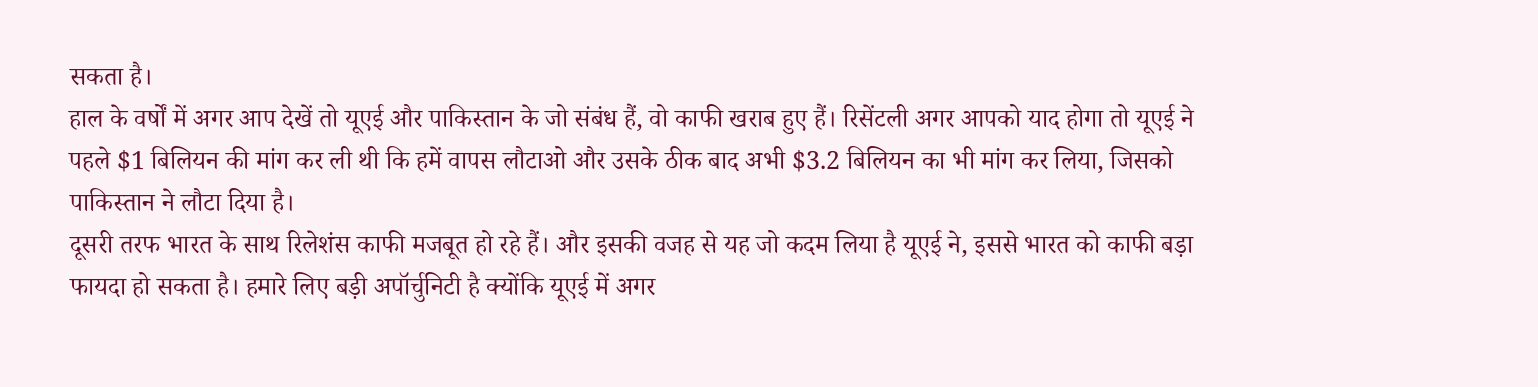सकता है।
हाल के वर्षों में अगर आप देखें तो यूएई और पाकिस्तान के जो संबंध हैं, वो काफी खराब हुए हैं। रिसेंटली अगर आपको याद होगा तो यूएई ने पहले $1 बिलियन की मांग कर ली थी कि हमें वापस लौटाओ और उसके ठीक बाद अभी $3.2 बिलियन का भी मांग कर लिया, जिसको पाकिस्तान ने लौटा दिया है।
दूसरी तरफ भारत के साथ रिलेशंस काफी मजबूत हो रहे हैं। और इसकी वजह से यह जो कदम लिया है यूएई ने, इससे भारत को काफी बड़ा फायदा हो सकता है। हमारे लिए बड़ी अपॉर्चुनिटी है क्योंकि यूएई में अगर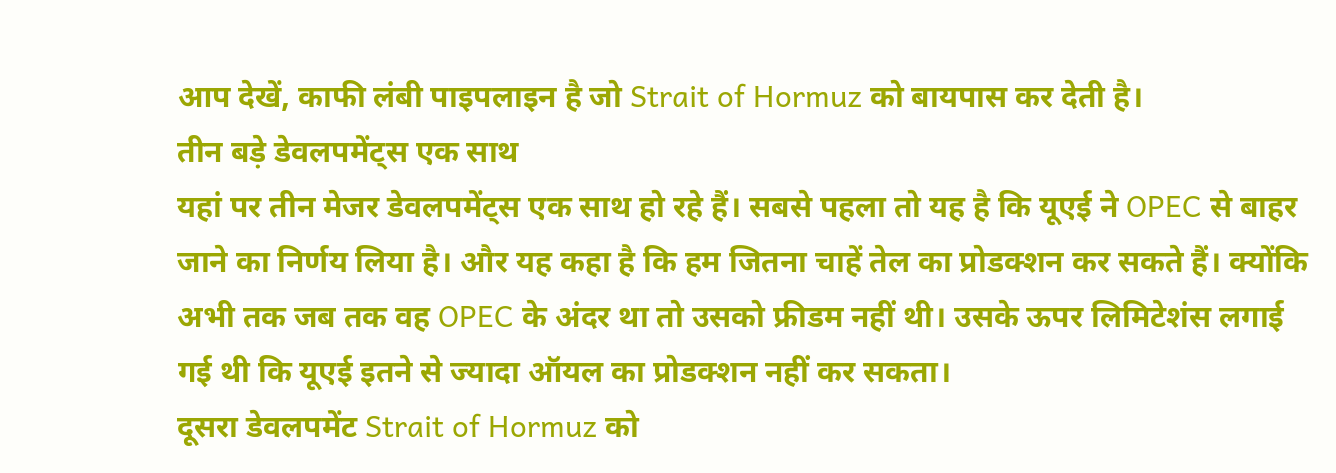आप देखें, काफी लंबी पाइपलाइन है जो Strait of Hormuz को बायपास कर देती है।
तीन बड़े डेवलपमेंट्स एक साथ
यहां पर तीन मेजर डेवलपमेंट्स एक साथ हो रहे हैं। सबसे पहला तो यह है कि यूएई ने OPEC से बाहर जाने का निर्णय लिया है। और यह कहा है कि हम जितना चाहें तेल का प्रोडक्शन कर सकते हैं। क्योंकि अभी तक जब तक वह OPEC के अंदर था तो उसको फ्रीडम नहीं थी। उसके ऊपर लिमिटेशंस लगाई गई थी कि यूएई इतने से ज्यादा ऑयल का प्रोडक्शन नहीं कर सकता।
दूसरा डेवलपमेंट Strait of Hormuz को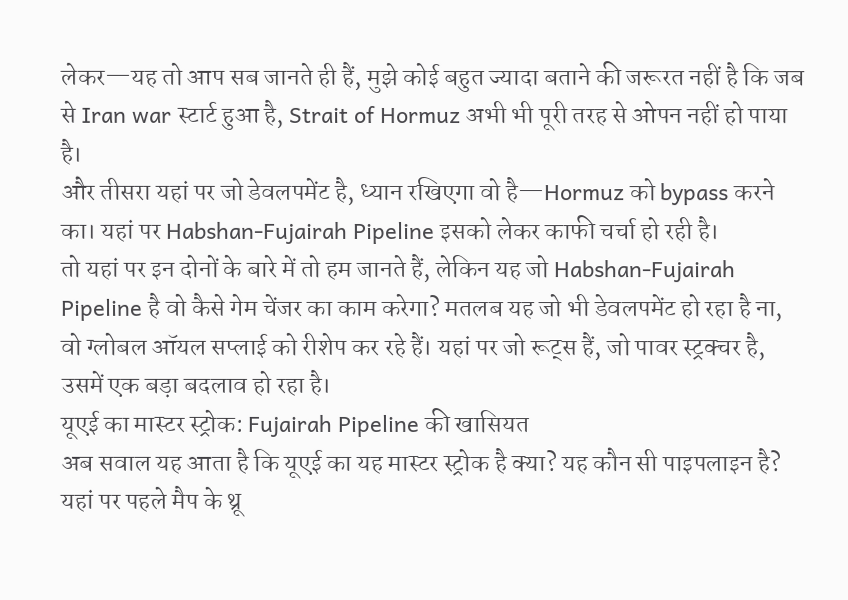लेकर—यह तो आप सब जानते ही हैं, मुझे कोई बहुत ज्यादा बताने की जरूरत नहीं है कि जब से Iran war स्टार्ट हुआ है, Strait of Hormuz अभी भी पूरी तरह से ओपन नहीं हो पाया है।
और तीसरा यहां पर जो डेवलपमेंट है, ध्यान रखिएगा वो है—Hormuz को bypass करने का। यहां पर Habshan-Fujairah Pipeline इसको लेकर काफी चर्चा हो रही है।
तो यहां पर इन दोनों के बारे में तो हम जानते हैं, लेकिन यह जो Habshan-Fujairah Pipeline है वो कैसे गेम चेंजर का काम करेगा? मतलब यह जो भी डेवलपमेंट हो रहा है ना, वो ग्लोबल ऑयल सप्लाई को रीशेप कर रहे हैं। यहां पर जो रूट्स हैं, जो पावर स्ट्रक्चर है, उसमें एक बड़ा बदलाव हो रहा है।
यूएई का मास्टर स्ट्रोक: Fujairah Pipeline की खासियत
अब सवाल यह आता है कि यूएई का यह मास्टर स्ट्रोक है क्या? यह कौन सी पाइपलाइन है?
यहां पर पहले मैप के थ्रू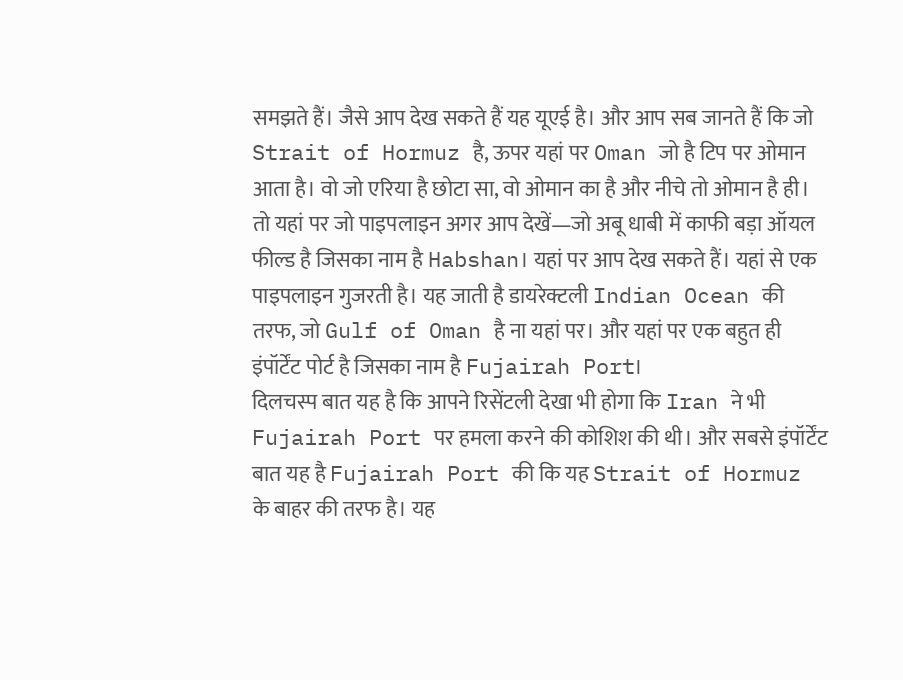समझते हैं। जैसे आप देख सकते हैं यह यूएई है। और आप सब जानते हैं कि जो Strait of Hormuz है, ऊपर यहां पर Oman जो है टिप पर ओमान आता है। वो जो एरिया है छोटा सा, वो ओमान का है और नीचे तो ओमान है ही।
तो यहां पर जो पाइपलाइन अगर आप देखें—जो अबू धाबी में काफी बड़ा ऑयल फील्ड है जिसका नाम है Habshan। यहां पर आप देख सकते हैं। यहां से एक पाइपलाइन गुजरती है। यह जाती है डायरेक्टली Indian Ocean की तरफ, जो Gulf of Oman है ना यहां पर। और यहां पर एक बहुत ही इंपॉर्टेंट पोर्ट है जिसका नाम है Fujairah Port।
दिलचस्प बात यह है कि आपने रिसेंटली देखा भी होगा कि Iran ने भी Fujairah Port पर हमला करने की कोशिश की थी। और सबसे इंपॉर्टेंट बात यह है Fujairah Port की कि यह Strait of Hormuz के बाहर की तरफ है। यह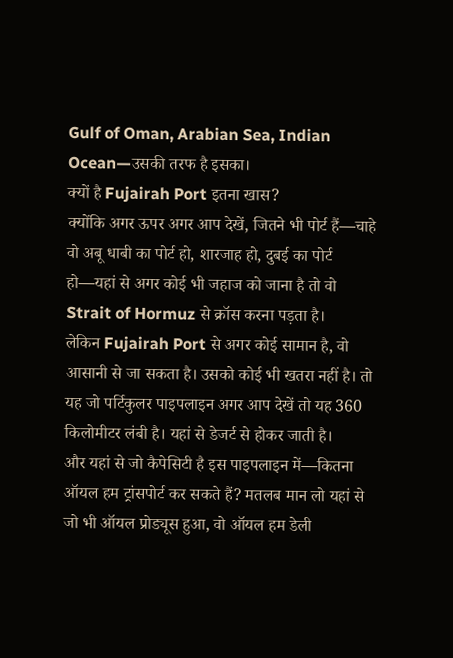Gulf of Oman, Arabian Sea, Indian Ocean—उसकी तरफ है इसका।
क्यों है Fujairah Port इतना खास?
क्योंकि अगर ऊपर अगर आप देखें, जितने भी पोर्ट हैं—चाहे वो अबू धाबी का पोर्ट हो, शारजाह हो, दुबई का पोर्ट हो—यहां से अगर कोई भी जहाज को जाना है तो वो Strait of Hormuz से क्रॉस करना पड़ता है।
लेकिन Fujairah Port से अगर कोई सामान है, वो आसानी से जा सकता है। उसको कोई भी खतरा नहीं है। तो यह जो पर्टिकुलर पाइपलाइन अगर आप देखें तो यह 360 किलोमीटर लंबी है। यहां से डेजर्ट से होकर जाती है।
और यहां से जो कैपेसिटी है इस पाइपलाइन में—कितना ऑयल हम ट्रांसपोर्ट कर सकते हैं? मतलब मान लो यहां से जो भी ऑयल प्रोड्यूस हुआ, वो ऑयल हम डेली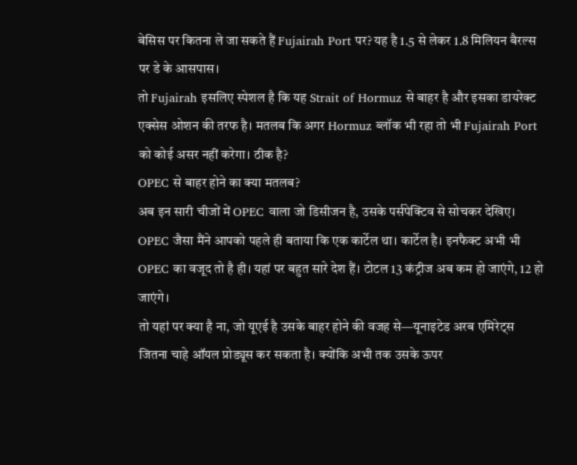बेसिस पर कितना ले जा सकते हैं Fujairah Port पर? यह है 1.5 से लेकर 1.8 मिलियन बैरल्स पर डे के आसपास।
तो Fujairah इसलिए स्पेशल है कि यह Strait of Hormuz से बाहर है और इसका डायरेक्ट एक्सेस ओशन की तरफ है। मतलब कि अगर Hormuz ब्लॉक भी रहा तो भी Fujairah Port को कोई असर नहीं करेगा। ठीक है?
OPEC से बाहर होने का क्या मतलब?
अब इन सारी चीजों में OPEC वाला जो डिसीजन है, उसके पर्सपेक्टिव से सोचकर देखिए। OPEC जैसा मैंने आपको पहले ही बताया कि एक कार्टेल था। कार्टेल है। इनफैक्ट अभी भी OPEC का वजूद तो है ही। यहां पर बहुत सारे देश हैं। टोटल 13 कंट्रीज अब कम हो जाएंगे, 12 हो जाएंगे।
तो यहां पर क्या है ना, जो यूएई है उसके बाहर होने की वजह से—यूनाइटेड अरब एमिरेट्स जितना चाहे ऑयल प्रोड्यूस कर सकता है। क्योंकि अभी तक उसके ऊपर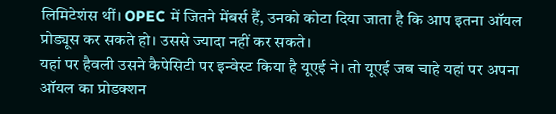लिमिटेशंस थीं। OPEC में जितने मेंबर्स हैं, उनको कोटा दिया जाता है कि आप इतना ऑयल प्रोड्यूस कर सकते हो। उससे ज्यादा नहीं कर सकते।
यहां पर हैवली उसने कैपेसिटी पर इन्वेस्ट किया है यूएई ने। तो यूएई जब चाहे यहां पर अपना ऑयल का प्रोडक्शन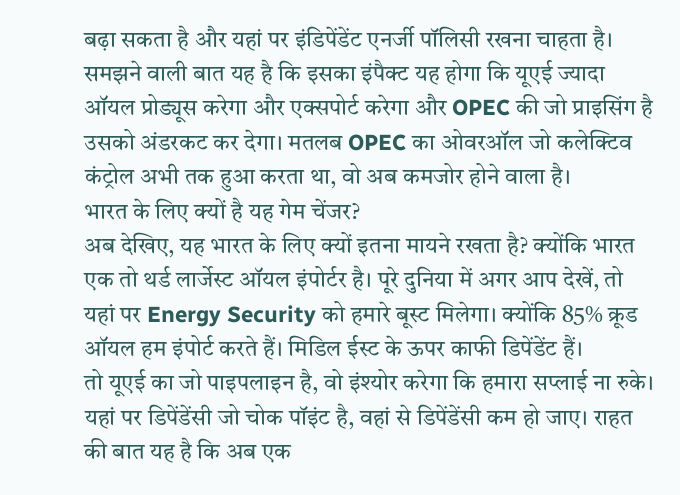बढ़ा सकता है और यहां पर इंडिपेंडेंट एनर्जी पॉलिसी रखना चाहता है।
समझने वाली बात यह है कि इसका इंपैक्ट यह होगा कि यूएई ज्यादा ऑयल प्रोड्यूस करेगा और एक्सपोर्ट करेगा और OPEC की जो प्राइसिंग है उसको अंडरकट कर देगा। मतलब OPEC का ओवरऑल जो कलेक्टिव कंट्रोल अभी तक हुआ करता था, वो अब कमजोर होने वाला है।
भारत के लिए क्यों है यह गेम चेंजर?
अब देखिए, यह भारत के लिए क्यों इतना मायने रखता है? क्योंकि भारत एक तो थर्ड लार्जेस्ट ऑयल इंपोर्टर है। पूरे दुनिया में अगर आप देखें, तो यहां पर Energy Security को हमारे बूस्ट मिलेगा। क्योंकि 85% क्रूड ऑयल हम इंपोर्ट करते हैं। मिडिल ईस्ट के ऊपर काफी डिपेंडेंट हैं।
तो यूएई का जो पाइपलाइन है, वो इंश्योर करेगा कि हमारा सप्लाई ना रुके। यहां पर डिपेंडेंसी जो चोक पॉइंट है, वहां से डिपेंडेंसी कम हो जाए। राहत की बात यह है कि अब एक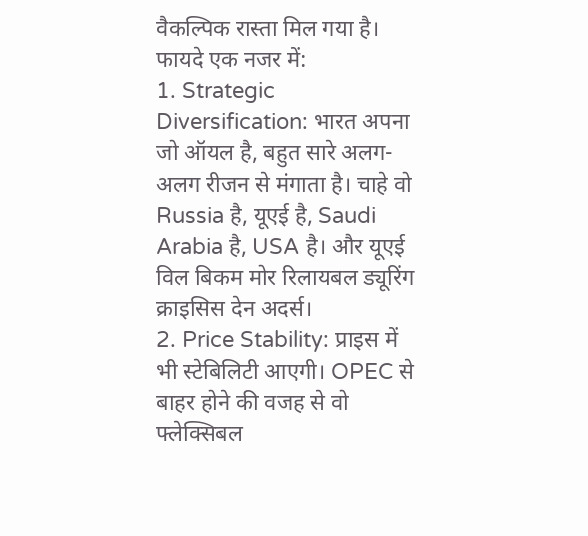वैकल्पिक रास्ता मिल गया है।
फायदे एक नजर में:
1. Strategic Diversification: भारत अपना जो ऑयल है, बहुत सारे अलग-अलग रीजन से मंगाता है। चाहे वो Russia है, यूएई है, Saudi Arabia है, USA है। और यूएई विल बिकम मोर रिलायबल ड्यूरिंग क्राइसिस देन अदर्स।
2. Price Stability: प्राइस में भी स्टेबिलिटी आएगी। OPEC से बाहर होने की वजह से वो फ्लेक्सिबल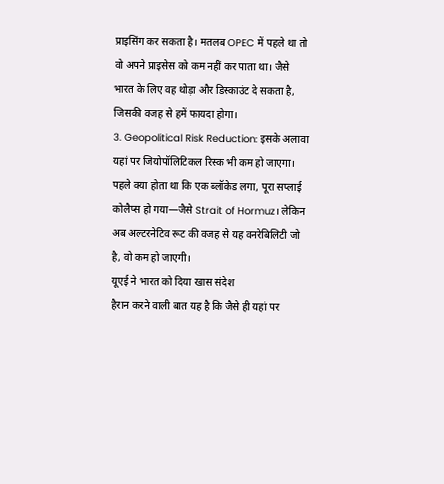प्राइसिंग कर सकता है। मतलब OPEC में पहले था तो वो अपने प्राइसेस को कम नहीं कर पाता था। जैसे भारत के लिए वह थोड़ा और डिस्काउंट दे सकता है, जिसकी वजह से हमें फायदा होगा।
3. Geopolitical Risk Reduction: इसके अलावा यहां पर जियोपॉलिटिकल रिस्क भी कम हो जाएगा। पहले क्या होता था कि एक ब्लॉकेड लगा, पूरा सप्लाई कोलैप्स हो गया—जैसे Strait of Hormuz। लेकिन अब अल्टरनेटिव रूट की वजह से यह वनरेबिलिटी जो है, वो कम हो जाएगी।
यूएई ने भारत को दिया खास संदेश
हैरान करने वाली बात यह है कि जैसे ही यहां पर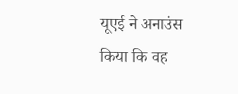यूएई ने अनाउंस किया कि वह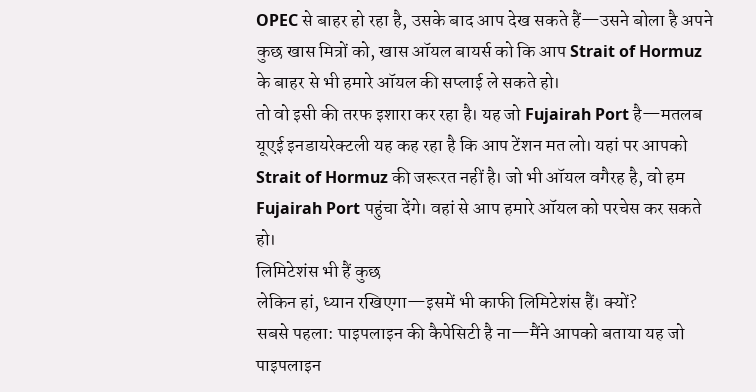OPEC से बाहर हो रहा है, उसके बाद आप देख सकते हैं—उसने बोला है अपने कुछ खास मित्रों को, खास ऑयल बायर्स को कि आप Strait of Hormuz के बाहर से भी हमारे ऑयल की सप्लाई ले सकते हो।
तो वो इसी की तरफ इशारा कर रहा है। यह जो Fujairah Port है—मतलब यूएई इनडायरेक्टली यह कह रहा है कि आप टेंशन मत लो। यहां पर आपको Strait of Hormuz की जरूरत नहीं है। जो भी ऑयल वगैरह है, वो हम Fujairah Port पहुंचा देंगे। वहां से आप हमारे ऑयल को परचेस कर सकते हो।
लिमिटेशंस भी हैं कुछ
लेकिन हां, ध्यान रखिएगा—इसमें भी काफी लिमिटेशंस हैं। क्यों?
सबसे पहला: पाइपलाइन की कैपेसिटी है ना—मैंने आपको बताया यह जो पाइपलाइन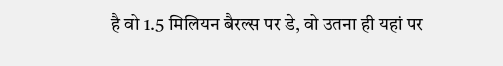है वो 1.5 मिलियन बैरल्स पर डे, वो उतना ही यहां पर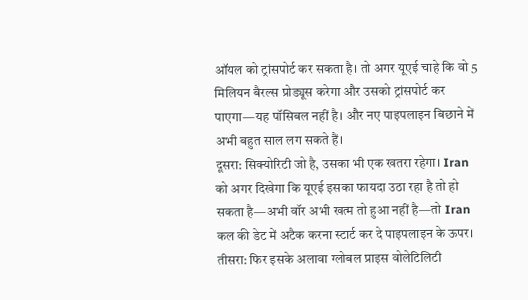ऑयल को ट्रांसपोर्ट कर सकता है। तो अगर यूएई चाहे कि वो 5 मिलियन बैरल्स प्रोड्यूस करेगा और उसको ट्रांसपोर्ट कर पाएगा—यह पॉसिबल नहीं है। और नए पाइपलाइन बिछाने में अभी बहुत साल लग सकते हैं।
दूसरा: सिक्योरिटी जो है, उसका भी एक खतरा रहेगा। Iran को अगर दिखेगा कि यूएई इसका फायदा उठा रहा है तो हो सकता है—अभी वॉर अभी खत्म तो हुआ नहीं है—तो Iran कल की डेट में अटैक करना स्टार्ट कर दे पाइपलाइन के ऊपर।
तीसरा: फिर इसके अलावा ग्लोबल प्राइस वोलेटिलिटी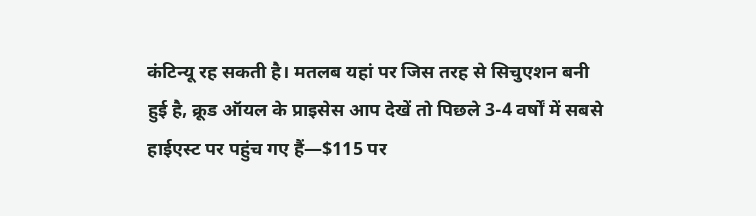कंटिन्यू रह सकती है। मतलब यहां पर जिस तरह से सिचुएशन बनी हुई है, क्रूड ऑयल के प्राइसेस आप देखें तो पिछले 3-4 वर्षों में सबसे हाईएस्ट पर पहुंच गए हैं—$115 पर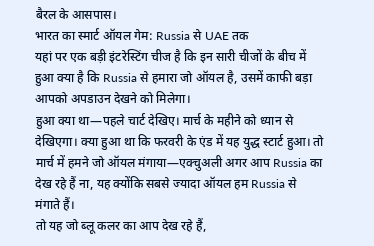बैरल के आसपास।
भारत का स्मार्ट ऑयल गेम: Russia से UAE तक
यहां पर एक बड़ी इंटरेस्टिंग चीज है कि इन सारी चीजों के बीच में हुआ क्या है कि Russia से हमारा जो ऑयल है, उसमें काफी बड़ा आपको अपडाउन देखने को मिलेगा।
हुआ क्या था—पहले चार्ट देखिए। मार्च के महीने को ध्यान से देखिएगा। क्या हुआ था कि फरवरी के एंड में यह युद्ध स्टार्ट हुआ। तो मार्च में हमने जो ऑयल मंगाया—एक्चुअली अगर आप Russia का देख रहे हैं ना, यह क्योंकि सबसे ज्यादा ऑयल हम Russia से मंगाते हैं।
तो यह जो ब्लू कलर का आप देख रहे हैं,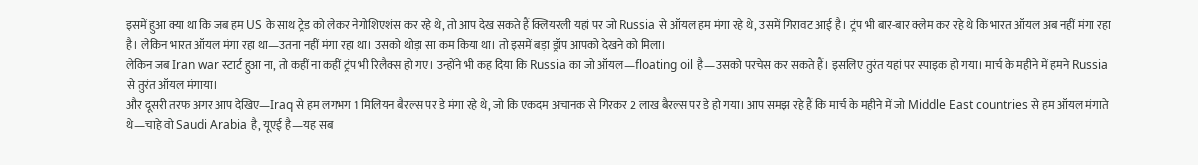इसमें हुआ क्या था कि जब हम US के साथ ट्रेड को लेकर नेगोशिएशंस कर रहे थे, तो आप देख सकते हैं क्लियरली यहां पर जो Russia से ऑयल हम मंगा रहे थे, उसमें गिरावट आई है। ट्रंप भी बार-बार क्लेम कर रहे थे कि भारत ऑयल अब नहीं मंगा रहा है। लेकिन भारत ऑयल मंगा रहा था—उतना नहीं मंगा रहा था। उसको थोड़ा सा कम किया था। तो इसमें बड़ा ड्रॉप आपको देखने को मिला।
लेकिन जब Iran war स्टार्ट हुआ ना, तो कहीं ना कहीं ट्रंप भी रिलैक्स हो गए। उन्होंने भी कह दिया कि Russia का जो ऑयल—floating oil है—उसको परचेस कर सकते हैं। इसलिए तुरंत यहां पर स्पाइक हो गया। मार्च के महीने में हमने Russia से तुरंत ऑयल मंगाया।
और दूसरी तरफ अगर आप देखिए—Iraq से हम लगभग 1 मिलियन बैरल्स पर डे मंगा रहे थे, जो कि एकदम अचानक से गिरकर 2 लाख बैरल्स पर डे हो गया। आप समझ रहे हैं कि मार्च के महीने में जो Middle East countries से हम ऑयल मंगाते थे—चाहे वो Saudi Arabia है, यूएई है—यह सब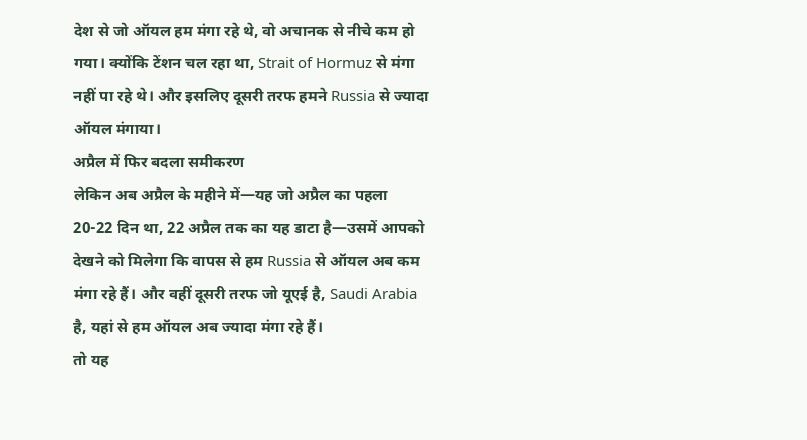देश से जो ऑयल हम मंगा रहे थे, वो अचानक से नीचे कम हो गया। क्योंकि टेंशन चल रहा था, Strait of Hormuz से मंगा नहीं पा रहे थे। और इसलिए दूसरी तरफ हमने Russia से ज्यादा ऑयल मंगाया।
अप्रैल में फिर बदला समीकरण
लेकिन अब अप्रैल के महीने में—यह जो अप्रैल का पहला 20-22 दिन था, 22 अप्रैल तक का यह डाटा है—उसमें आपको देखने को मिलेगा कि वापस से हम Russia से ऑयल अब कम मंगा रहे हैं। और वहीं दूसरी तरफ जो यूएई है, Saudi Arabia है, यहां से हम ऑयल अब ज्यादा मंगा रहे हैं।
तो यह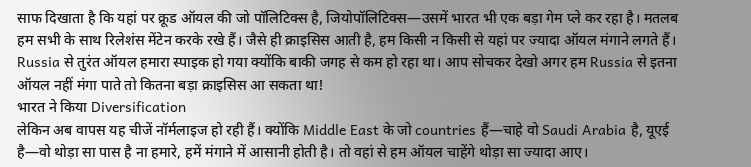साफ दिखाता है कि यहां पर क्रूड ऑयल की जो पॉलिटिक्स है, जियोपॉलिटिक्स—उसमें भारत भी एक बड़ा गेम प्ले कर रहा है। मतलब हम सभी के साथ रिलेशंस मेंटेन करके रखे हैं। जैसे ही क्राइसिस आती है, हम किसी न किसी से यहां पर ज्यादा ऑयल मंगाने लगते हैं।
Russia से तुरंत ऑयल हमारा स्पाइक हो गया क्योंकि बाकी जगह से कम हो रहा था। आप सोचकर देखो अगर हम Russia से इतना ऑयल नहीं मंगा पाते तो कितना बड़ा क्राइसिस आ सकता था!
भारत ने किया Diversification
लेकिन अब वापस यह चीजें नॉर्मलाइज हो रही हैं। क्योंकि Middle East के जो countries हैं—चाहे वो Saudi Arabia है, यूएई है—वो थोड़ा सा पास है ना हमारे, हमें मंगाने में आसानी होती है। तो वहां से हम ऑयल चाहेंगे थोड़ा सा ज्यादा आए।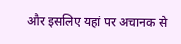और इसलिए यहां पर अचानक से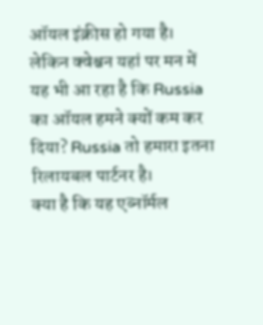ऑयल इंक्रीस हो गया है।
लेकिन क्वेश्चन यहां पर मन में यह भी आ रहा है कि Russia का ऑयल हमने क्यों कम कर दिया? Russia तो हमारा इतना रिलायबल पार्टनर है।
क्या है कि यह एब्नॉर्मल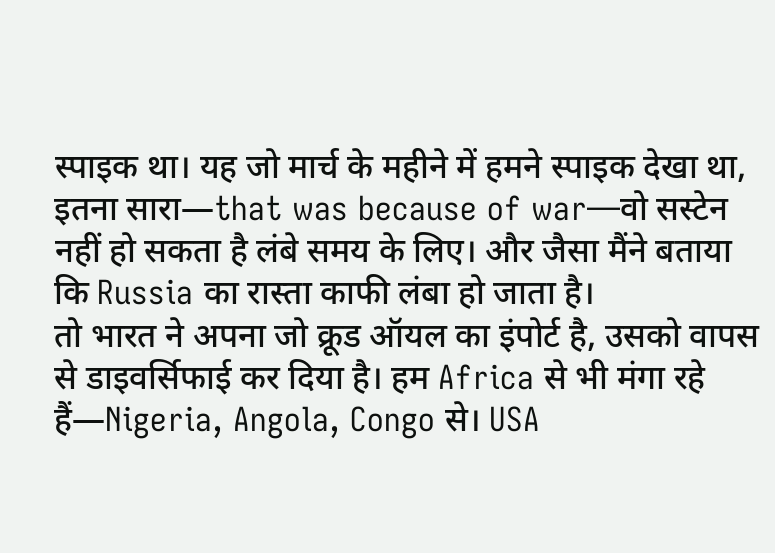स्पाइक था। यह जो मार्च के महीने में हमने स्पाइक देखा था, इतना सारा—that was because of war—वो सस्टेन नहीं हो सकता है लंबे समय के लिए। और जैसा मैंने बताया कि Russia का रास्ता काफी लंबा हो जाता है।
तो भारत ने अपना जो क्रूड ऑयल का इंपोर्ट है, उसको वापस से डाइवर्सिफाई कर दिया है। हम Africa से भी मंगा रहे हैं—Nigeria, Angola, Congo से। USA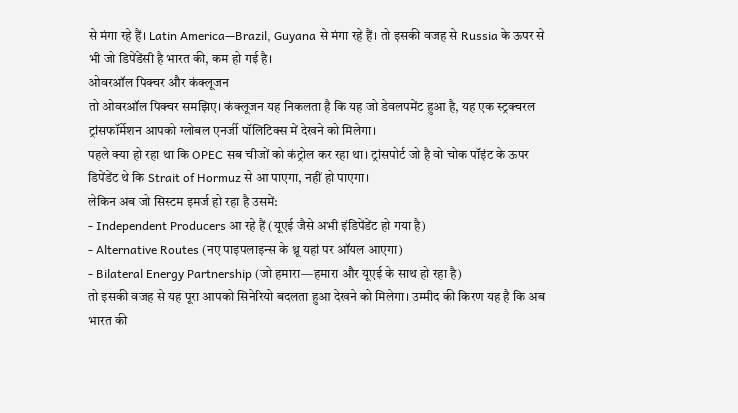से मंगा रहे हैं। Latin America—Brazil, Guyana से मंगा रहे हैं। तो इसकी वजह से Russia के ऊपर से भी जो डिपेंडेंसी है भारत की, कम हो गई है।
ओवरऑल पिक्चर और कंक्लूजन
तो ओवरऑल पिक्चर समझिए। कंक्लूजन यह निकलता है कि यह जो डेवलपमेंट हुआ है, यह एक स्ट्रक्चरल ट्रांसफॉर्मेशन आपको ग्लोबल एनर्जी पॉलिटिक्स में देखने को मिलेगा।
पहले क्या हो रहा था कि OPEC सब चीजों को कंट्रोल कर रहा था। ट्रांसपोर्ट जो है वो चोक पॉइंट के ऊपर डिपेंडेंट थे कि Strait of Hormuz से आ पाएगा, नहीं हो पाएगा।
लेकिन अब जो सिस्टम इमर्ज हो रहा है उसमें:
- Independent Producers आ रहे हैं (यूएई जैसे अभी इंडिपेंडेंट हो गया है)
- Alternative Routes (नए पाइपलाइन्स के थ्रू यहां पर ऑयल आएगा)
- Bilateral Energy Partnership (जो हमारा—हमारा और यूएई के साथ हो रहा है)
तो इसकी वजह से यह पूरा आपको सिनेरियो बदलता हुआ देखने को मिलेगा। उम्मीद की किरण यह है कि अब भारत की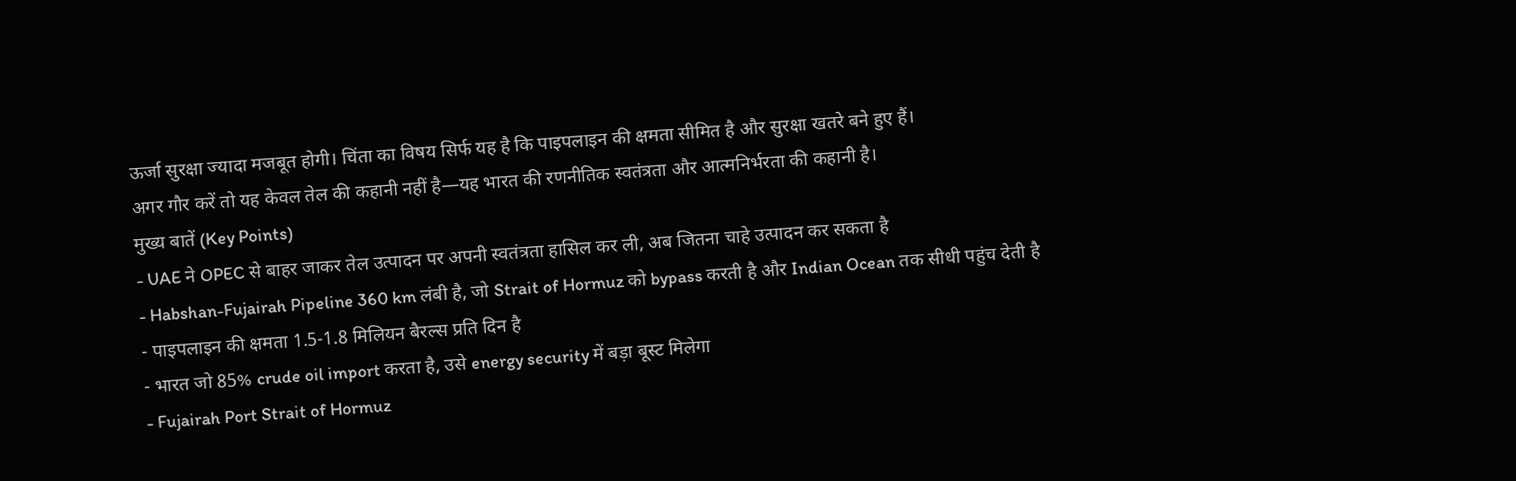ऊर्जा सुरक्षा ज्यादा मजबूत होगी। चिंता का विषय सिर्फ यह है कि पाइपलाइन की क्षमता सीमित है और सुरक्षा खतरे बने हुए हैं।
अगर गौर करें तो यह केवल तेल की कहानी नहीं है—यह भारत की रणनीतिक स्वतंत्रता और आत्मनिर्भरता की कहानी है।
मुख्य बातें (Key Points)
- UAE ने OPEC से बाहर जाकर तेल उत्पादन पर अपनी स्वतंत्रता हासिल कर ली, अब जितना चाहे उत्पादन कर सकता है
- Habshan-Fujairah Pipeline 360 km लंबी है, जो Strait of Hormuz को bypass करती है और Indian Ocean तक सीधी पहुंच देती है
- पाइपलाइन की क्षमता 1.5-1.8 मिलियन बैरल्स प्रति दिन है
- भारत जो 85% crude oil import करता है, उसे energy security में बड़ा बूस्ट मिलेगा
- Fujairah Port Strait of Hormuz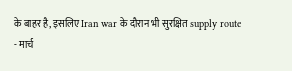के बाहर है, इसलिए Iran war के दौरान भी सुरक्षित supply route
- मार्च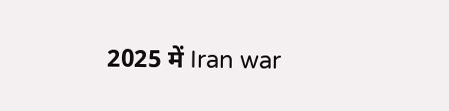2025 में Iran war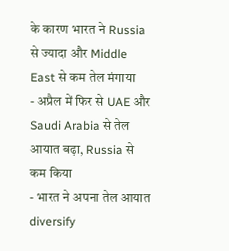के कारण भारत ने Russia से ज्यादा और Middle East से कम तेल मंगाया
- अप्रैल में फिर से UAE और Saudi Arabia से तेल आयात बढ़ा, Russia से कम किया
- भारत ने अपना तेल आयात diversify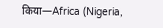किया—Africa (Nigeria,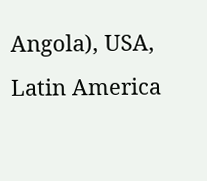Angola), USA, Latin America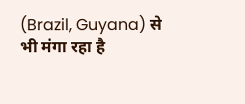(Brazil, Guyana) से भी मंगा रहा है